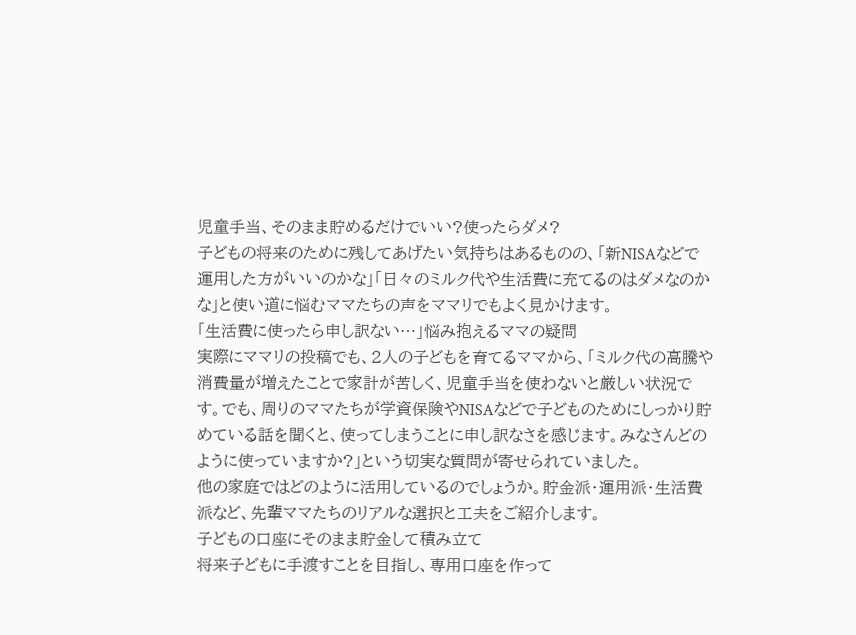児童手当、そのまま貯めるだけでいい?使ったらダメ?
子どもの将来のために残してあげたい気持ちはあるものの、「新NISAなどで運用した方がいいのかな」「日々のミルク代や生活費に充てるのはダメなのかな」と使い道に悩むママたちの声をママリでもよく見かけます。
「生活費に使ったら申し訳ない…」悩み抱えるママの疑問
実際にママリの投稿でも、2人の子どもを育てるママから、「ミルク代の高騰や消費量が増えたことで家計が苦しく、児童手当を使わないと厳しい状況です。でも、周りのママたちが学資保険やNISAなどで子どものためにしっかり貯めている話を聞くと、使ってしまうことに申し訳なさを感じます。みなさんどのように使っていますか?」という切実な質問が寄せられていました。
他の家庭ではどのように活用しているのでしょうか。貯金派・運用派・生活費派など、先輩ママたちのリアルな選択と工夫をご紹介します。
子どもの口座にそのまま貯金して積み立て
将来子どもに手渡すことを目指し、専用口座を作って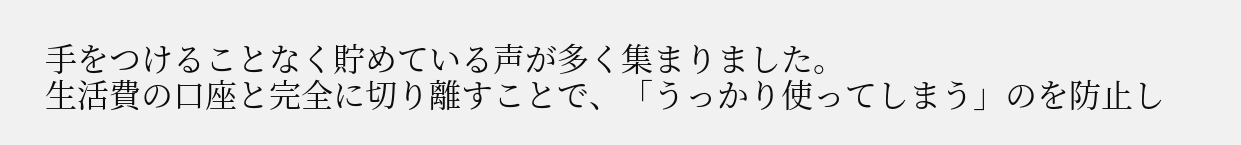手をつけることなく貯めている声が多く集まりました。
生活費の口座と完全に切り離すことで、「うっかり使ってしまう」のを防止し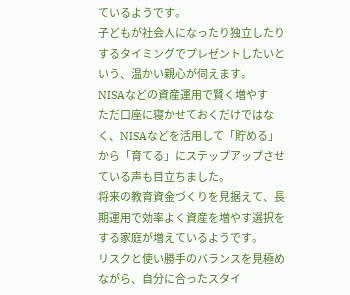ているようです。
子どもが社会人になったり独立したりするタイミングでプレゼントしたいという、温かい親心が伺えます。
NISAなどの資産運用で賢く増やす
ただ口座に寝かせておくだけではなく、NISAなどを活用して「貯める」から「育てる」にステップアップさせている声も目立ちました。
将来の教育資金づくりを見据えて、長期運用で効率よく資産を増やす選択をする家庭が増えているようです。
リスクと使い勝手のバランスを見極めながら、自分に合ったスタイ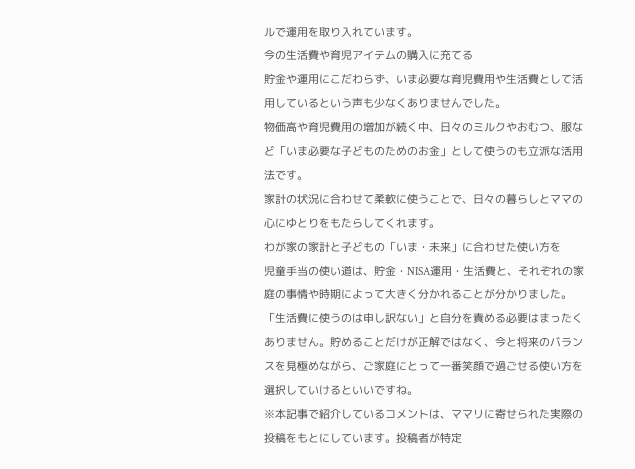ルで運用を取り入れています。
今の生活費や育児アイテムの購入に充てる
貯金や運用にこだわらず、いま必要な育児費用や生活費として活用しているという声も少なくありませんでした。
物価高や育児費用の増加が続く中、日々のミルクやおむつ、服など「いま必要な子どものためのお金」として使うのも立派な活用法です。
家計の状況に合わせて柔軟に使うことで、日々の暮らしとママの心にゆとりをもたらしてくれます。
わが家の家計と子どもの「いま・未来」に合わせた使い方を
児童手当の使い道は、貯金・NISA運用・生活費と、それぞれの家庭の事情や時期によって大きく分かれることが分かりました。
「生活費に使うのは申し訳ない」と自分を責める必要はまったくありません。貯めることだけが正解ではなく、今と将来のバランスを見極めながら、ご家庭にとって一番笑顔で過ごせる使い方を選択していけるといいですね。
※本記事で紹介しているコメントは、ママリに寄せられた実際の投稿をもとにしています。投稿者が特定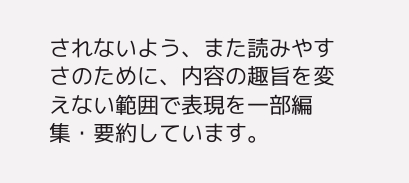されないよう、また読みやすさのために、内容の趣旨を変えない範囲で表現を一部編集・要約しています。